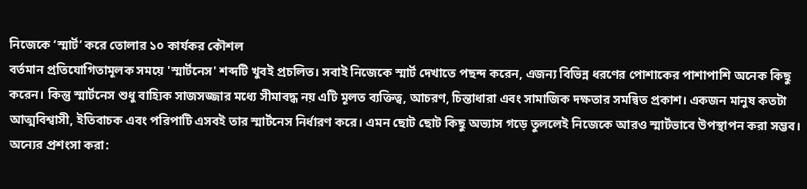নিজেকে ‘স্মার্ট’ করে তোলার ১০ কার্যকর কৌশল
বর্তমান প্রতিযোগিতামূলক সময়ে 'স্মার্টনেস' শব্দটি খুবই প্রচলিত। সবাই নিজেকে স্মার্ট দেখাতে পছন্দ করেন, এজন্য বিভিন্ন ধরণের পোশাকের পাশাপাশি অনেক কিছু করেন। কিন্তু স্মার্টনেস শুধু বাহ্যিক সাজসজ্জার মধ্যে সীমাবদ্ধ নয় এটি মূলত ব্যক্তিত্ব, আচরণ, চিন্তাধারা এবং সামাজিক দক্ষতার সমন্বিত প্রকাশ। একজন মানুষ কতটা আত্মবিশ্বাসী, ইতিবাচক এবং পরিপাটি এসবই তার স্মার্টনেস নির্ধারণ করে। এমন ছোট ছোট কিছু অভ্যাস গড়ে তুললেই নিজেকে আরও স্মার্টভাবে উপস্থাপন করা সম্ভব।
অন্যের প্রশংসা করা: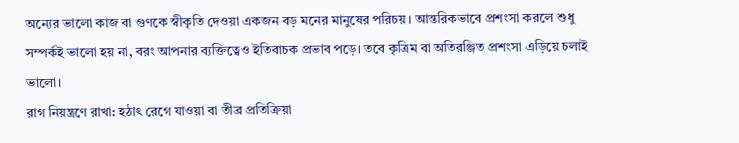অন্যের ভালো কাজ বা গুণকে স্বীকৃতি দেওয়া একজন বড় মনের মানুষের পরিচয়। আন্তরিকভাবে প্রশংসা করলে শুধু সম্পর্কই ভালো হয় না, বরং আপনার ব্যক্তিত্বেও ইতিবাচক প্রভাব পড়ে। তবে কৃত্রিম বা অতিরঞ্জিত প্রশংসা এড়িয়ে চলাই ভালো।
রাগ নিয়ন্ত্রণে রাখা: হঠাৎ রেগে যাওয়া বা তীব্র প্রতিক্রিয়া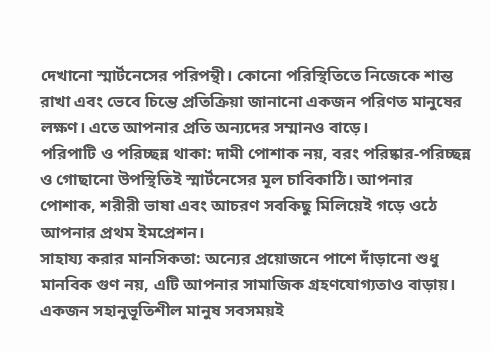দেখানো স্মার্টনেসের পরিপন্থী। কোনো পরিস্থিতিতে নিজেকে শান্ত রাখা এবং ভেবে চিন্তে প্রতিক্রিয়া জানানো একজন পরিণত মানুষের লক্ষণ। এতে আপনার প্রতি অন্যদের সম্মানও বাড়ে।
পরিপাটি ও পরিচ্ছন্ন থাকা: দামী পোশাক নয়, বরং পরিষ্কার-পরিচ্ছন্ন ও গোছানো উপস্থিতিই স্মার্টনেসের মূল চাবিকাঠি। আপনার পোশাক, শরীরী ভাষা এবং আচরণ সবকিছু মিলিয়েই গড়ে ওঠে আপনার প্রথম ইমপ্রেশন।
সাহায্য করার মানসিকতা: অন্যের প্রয়োজনে পাশে দাঁড়ানো শুধু মানবিক গুণ নয়, এটি আপনার সামাজিক গ্রহণযোগ্যতাও বাড়ায়। একজন সহানুভূতিশীল মানুষ সবসময়ই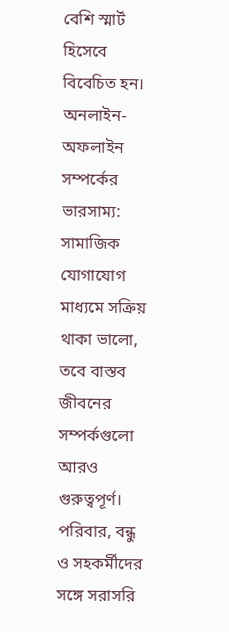বেশি স্মার্ট হিসেবে বিবেচিত হন।
অনলাইন-অফলাইন সম্পর্কের ভারসাম্য: সামাজিক যোগাযোগ মাধ্যমে সক্রিয় থাকা ভালো, তবে বাস্তব জীবনের সম্পর্কগুলো আরও গুরুত্বপূর্ণ। পরিবার, বন্ধু ও সহকর্মীদের সঙ্গে সরাসরি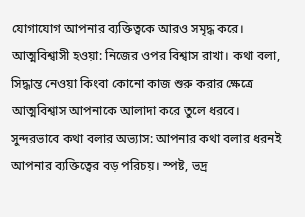যোগাযোগ আপনার ব্যক্তিত্বকে আরও সমৃদ্ধ করে।
আত্মবিশ্বাসী হওয়া: নিজের ওপর বিশ্বাস রাখা। কথা বলা, সিদ্ধান্ত নেওয়া কিংবা কোনো কাজ শুরু করার ক্ষেত্রে আত্মবিশ্বাস আপনাকে আলাদা করে তুলে ধরবে।
সুন্দরভাবে কথা বলার অভ্যাস: আপনার কথা বলার ধরনই আপনার ব্যক্তিত্বের বড় পরিচয়। স্পষ্ট, ভদ্র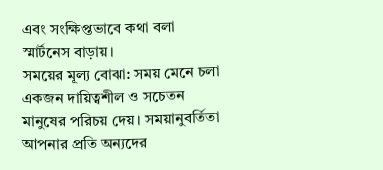এবং সংক্ষিপ্তভাবে কথা বলা স্মার্টনেস বাড়ায়।
সময়ের মূল্য বোঝা: সময় মেনে চলা একজন দায়িত্বশীল ও সচেতন মানুষের পরিচয় দেয়। সময়ানুবর্তিতা আপনার প্রতি অন্যদের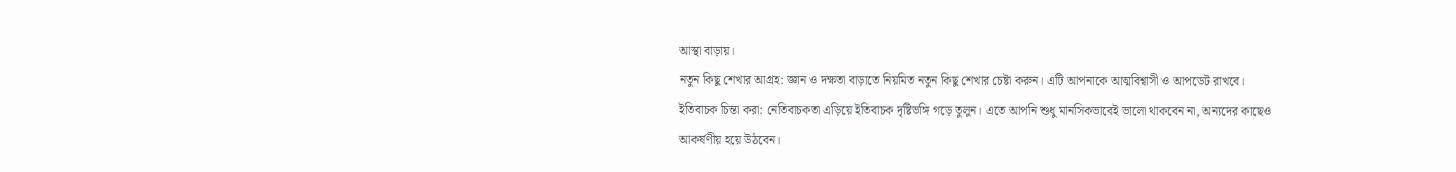আস্থা বাড়ায়।
নতুন কিছু শেখার আগ্রহ: জ্ঞান ও দক্ষতা বাড়াতে নিয়মিত নতুন কিছু শেখার চেষ্টা করুন। এটি আপনাকে আত্মবিশ্বাসী ও আপডেট রাখবে।
ইতিবাচক চিন্তা করা: নেতিবাচকতা এড়িয়ে ইতিবাচক দৃষ্টিভঙ্গি গড়ে তুলুন। এতে আপনি শুধু মানসিকভাবেই ভালো থাকবেন না, অন্যদের কাছেও আকর্ষণীয় হয়ে উঠবেন।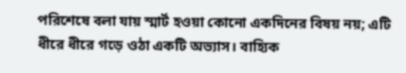পরিশেষে বলা যায় স্মার্ট হওয়া কোনো একদিনের বিষয় নয়; এটি ধীরে ধীরে গড়ে ওঠা একটি অভ্যাস। বাহ্যিক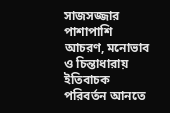সাজসজ্জার পাশাপাশি আচরণ, মনোভাব ও চিন্তাধারায় ইতিবাচক পরিবর্তন আনতে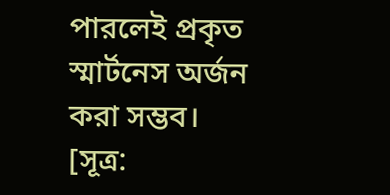পারলেই প্রকৃত স্মার্টনেস অর্জন করা সম্ভব। [সূত্র: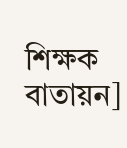শিক্ষক বাতায়ন]